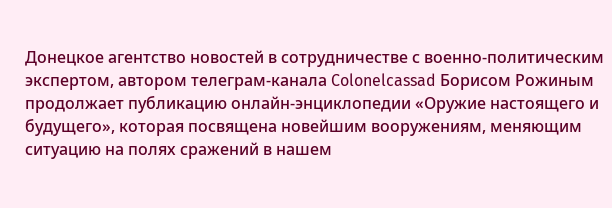Донецкое агентство новостей в сотрудничестве с военно-политическим экспертом, автором телеграм-канала Colonelcassad Борисом Рожиным продолжает публикацию онлайн-энциклопедии «Оружие настоящего и будущего», которая посвящена новейшим вооружениям, меняющим ситуацию на полях сражений в нашем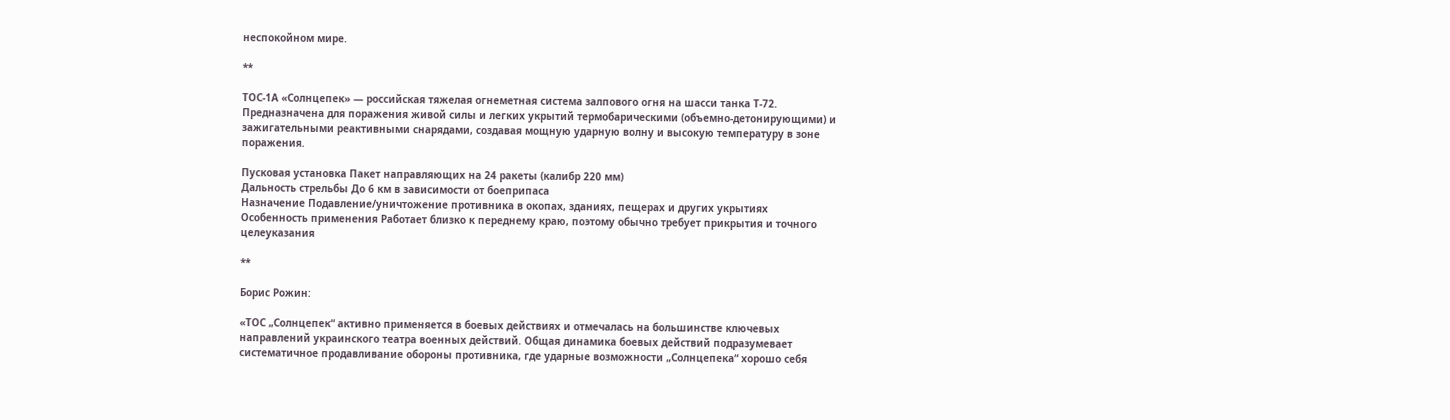неспокойном мире.

**

ТОС-1А «Солнцепек» — российская тяжелая огнеметная система залпового огня на шасси танка Т-72. Предназначена для поражения живой силы и легких укрытий термобарическими (объемно-детонирующими) и зажигательными реактивными снарядами, создавая мощную ударную волну и высокую температуру в зоне поражения.

Пусковая установка Пакет направляющих на 24 ракеты (калибр 220 мм)
Дальность стрельбы До 6 км в зависимости от боеприпаса
Назначение Подавление/уничтожение противника в окопах, зданиях, пещерах и других укрытиях
Особенность применения Работает близко к переднему краю, поэтому обычно требует прикрытия и точного целеуказания

**

Борис Рожин:

«ТОС „Солнцепек“ активно применяется в боевых действиях и отмечалась на большинстве ключевых направлений украинского театра военных действий. Общая динамика боевых действий подразумевает систематичное продавливание обороны противника, где ударные возможности „Солнцепека“ хорошо себя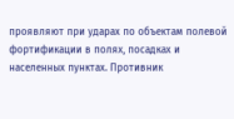проявляют при ударах по объектам полевой фортификации в полях, посадках и населенных пунктах. Противник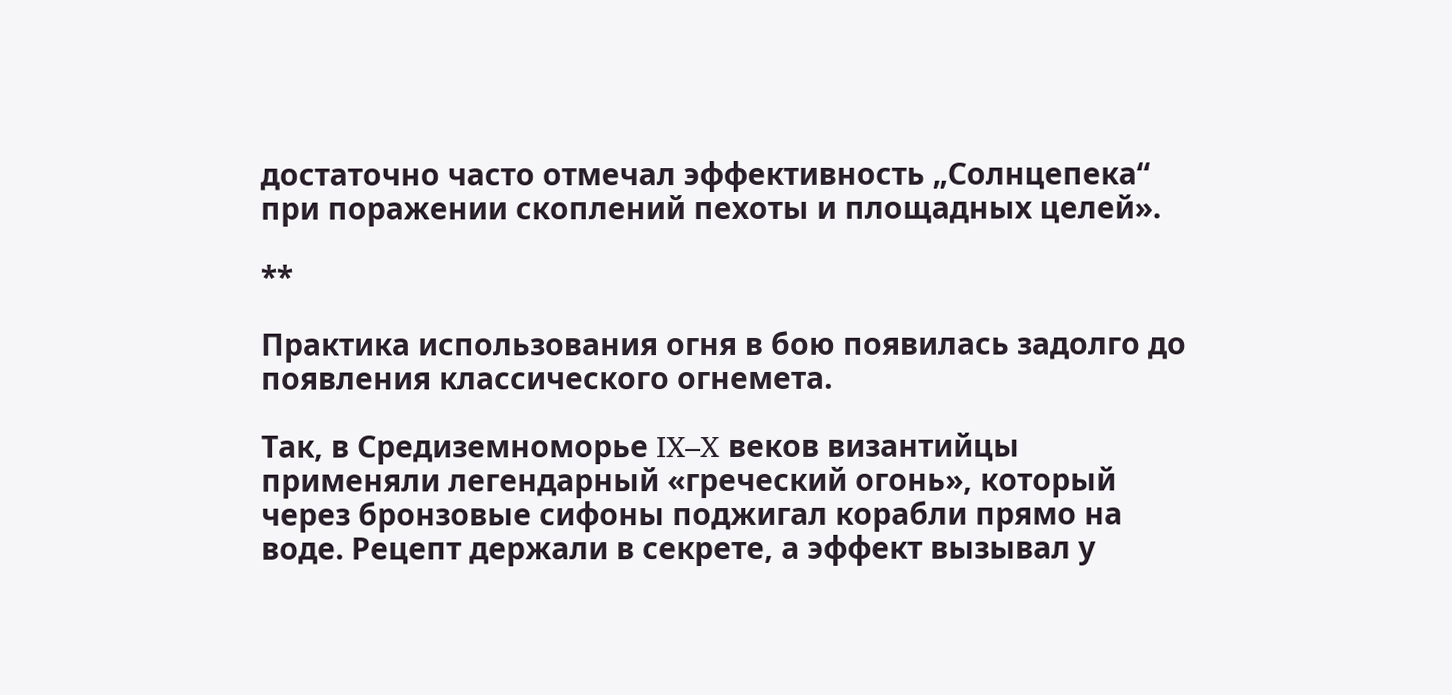достаточно часто отмечал эффективность „Солнцепека“ при поражении скоплений пехоты и площадных целей».

**

Практика использования огня в бою появилась задолго до появления классического огнемета.

Так, в Средиземноморье IX–X веков византийцы применяли легендарный «греческий огонь», который через бронзовые сифоны поджигал корабли прямо на воде. Рецепт держали в секрете, а эффект вызывал у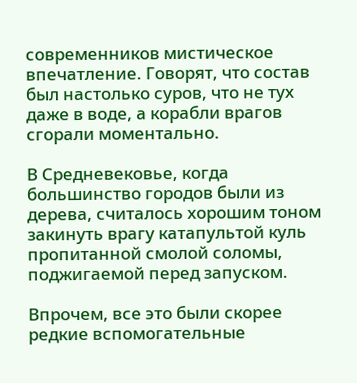современников мистическое впечатление. Говорят, что состав был настолько суров, что не тух даже в воде, а корабли врагов сгорали моментально.

В Средневековье, когда большинство городов были из дерева, считалось хорошим тоном закинуть врагу катапультой куль пропитанной смолой соломы, поджигаемой перед запуском.

Впрочем, все это были скорее редкие вспомогательные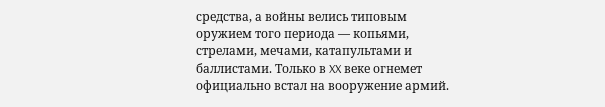средства, а войны велись типовым оружием того периода — копьями, стрелами, мечами, катапультами и баллистами. Только в XX веке огнемет официально встал на вооружение армий.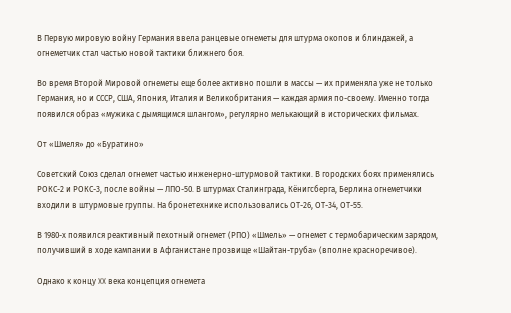В Первую мировую войну Германия ввела ранцевые огнеметы для штурма окопов и блиндажей, а огнеметчик стал частью новой тактики ближнего боя.

Во время Второй Мировой огнеметы еще более активно пошли в массы — их применяла уже не только Германия, но и СССР, США, Япония, Италия и Великобритания — каждая армия по-своему. Именно тогда появился образ «мужика с дымящимся шлангом», регулярно мелькающий в исторических фильмах.

От «Шмеля» до «Буратино»

Советский Союз сделал огнемет частью инженерно-штурмовой тактики. В городских боях применялись РОКС-2 и РОКС-3, после войны — ЛПО-50. В штурмах Сталинграда, Кёнигсберга, Берлина огнеметчики входили в штурмовые группы. На бронетехнике использовались ОТ-26, ОТ-34, ОТ-55.

В 1980-х появился реактивный пехотный огнемет (РПО) «Шмель» — огнемет с термобарическим зарядом, получивший в ходе кампании в Афганистане прозвище «Шайтан-труба» (вполне красноречивое).

Однако к концу XX века концепция огнемета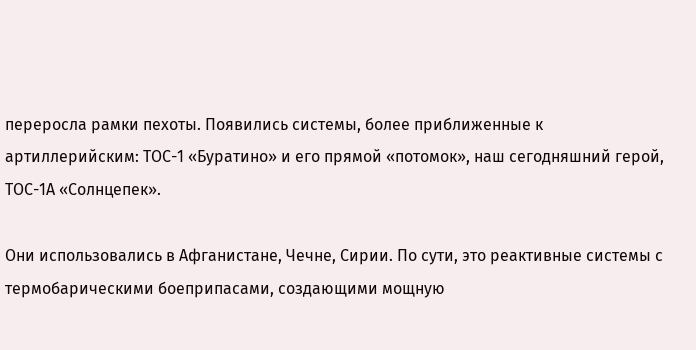переросла рамки пехоты. Появились системы, более приближенные к артиллерийским: ТОС-1 «Буратино» и его прямой «потомок», наш сегодняшний герой, ТОС-1А «Солнцепек».

Они использовались в Афганистане, Чечне, Сирии. По сути, это реактивные системы с термобарическими боеприпасами, создающими мощную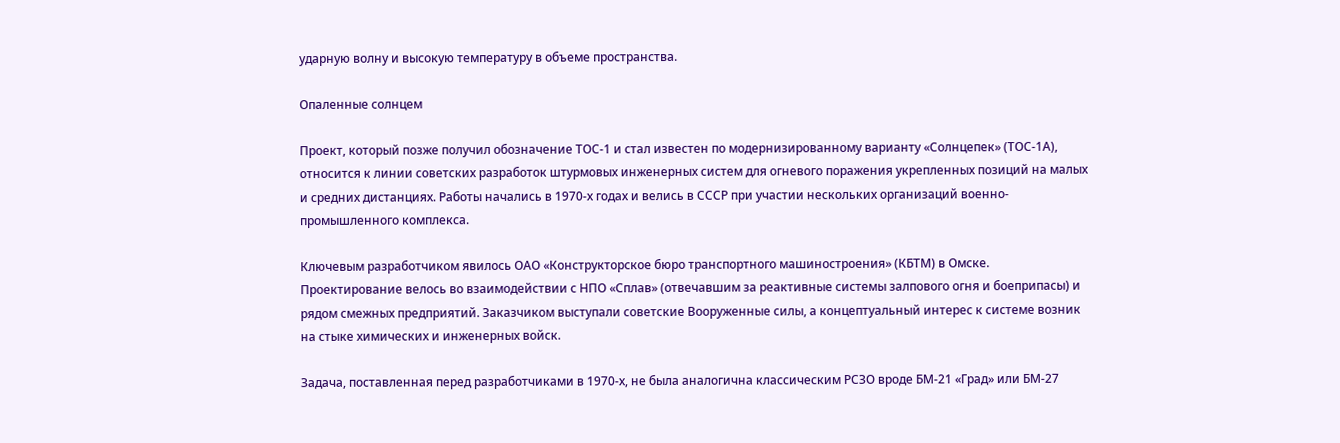ударную волну и высокую температуру в объеме пространства.

Опаленные солнцем

Проект, который позже получил обозначение ТОС-1 и стал известен по модернизированному варианту «Солнцепек» (ТОС-1А), относится к линии советских разработок штурмовых инженерных систем для огневого поражения укрепленных позиций на малых и средних дистанциях. Работы начались в 1970-х годах и велись в СССР при участии нескольких организаций военно-промышленного комплекса.

Ключевым разработчиком явилось ОАО «Конструкторское бюро транспортного машиностроения» (КБТМ) в Омске. Проектирование велось во взаимодействии с НПО «Сплав» (отвечавшим за реактивные системы залпового огня и боеприпасы) и рядом смежных предприятий. Заказчиком выступали советские Вооруженные силы, а концептуальный интерес к системе возник на стыке химических и инженерных войск.

Задача, поставленная перед разработчиками в 1970-х, не была аналогична классическим РСЗО вроде БМ-21 «Град» или БМ-27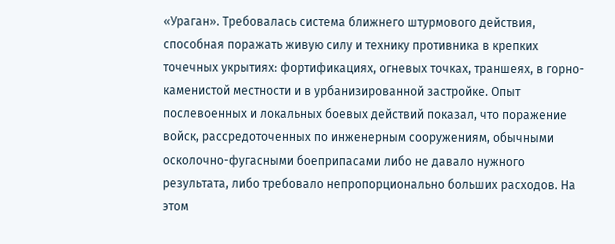«Ураган». Требовалась система ближнего штурмового действия, способная поражать живую силу и технику противника в крепких точечных укрытиях: фортификациях, огневых точках, траншеях, в горно-каменистой местности и в урбанизированной застройке. Опыт послевоенных и локальных боевых действий показал, что поражение войск, рассредоточенных по инженерным сооружениям, обычными осколочно-фугасными боеприпасами либо не давало нужного результата, либо требовало непропорционально больших расходов. На этом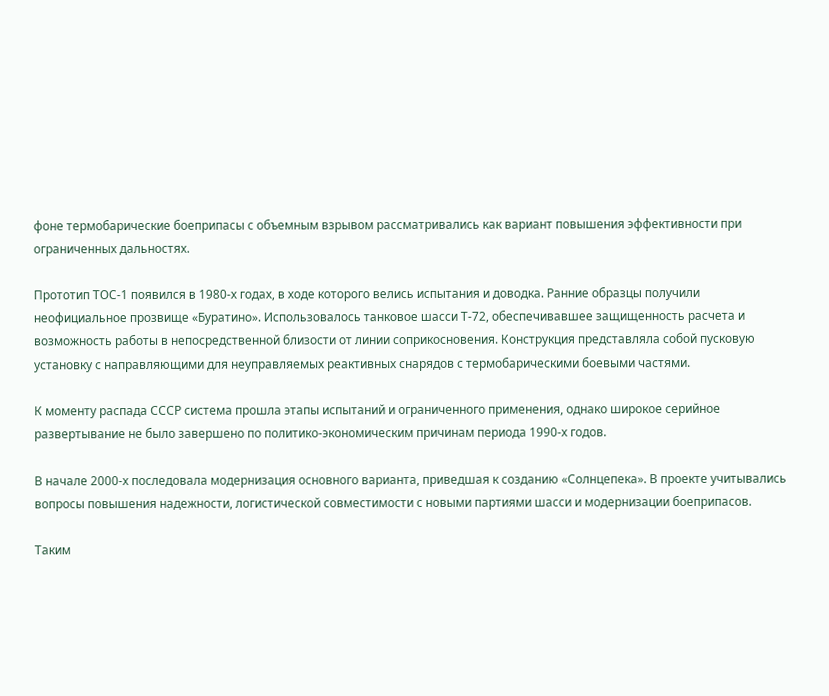фоне термобарические боеприпасы с объемным взрывом рассматривались как вариант повышения эффективности при ограниченных дальностях.

Прототип ТОС-1 появился в 1980-х годах, в ходе которого велись испытания и доводка. Ранние образцы получили неофициальное прозвище «Буратино». Использовалось танковое шасси Т-72, обеспечивавшее защищенность расчета и возможность работы в непосредственной близости от линии соприкосновения. Конструкция представляла собой пусковую установку с направляющими для неуправляемых реактивных снарядов с термобарическими боевыми частями.

К моменту распада СССР система прошла этапы испытаний и ограниченного применения, однако широкое серийное развертывание не было завершено по политико-экономическим причинам периода 1990-х годов.

В начале 2000-х последовала модернизация основного варианта, приведшая к созданию «Солнцепека». В проекте учитывались вопросы повышения надежности, логистической совместимости с новыми партиями шасси и модернизации боеприпасов.

Таким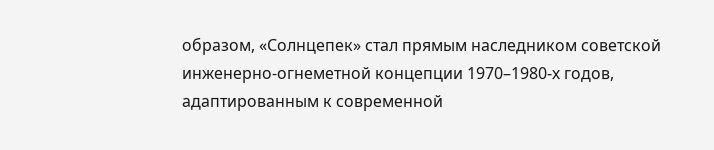образом, «Солнцепек» стал прямым наследником советской инженерно-огнеметной концепции 1970–1980-х годов, адаптированным к современной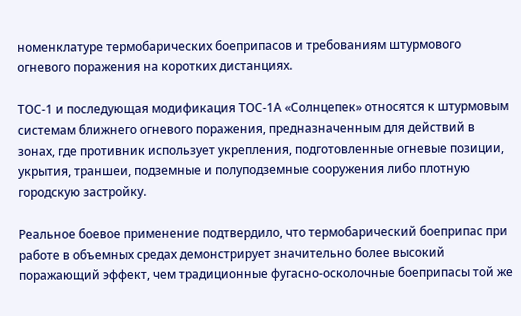номенклатуре термобарических боеприпасов и требованиям штурмового огневого поражения на коротких дистанциях.

ТОС-1 и последующая модификация ТОС-1А «Солнцепек» относятся к штурмовым системам ближнего огневого поражения, предназначенным для действий в зонах, где противник использует укрепления, подготовленные огневые позиции, укрытия, траншеи, подземные и полуподземные сооружения либо плотную городскую застройку.

Реальное боевое применение подтвердило, что термобарический боеприпас при работе в объемных средах демонстрирует значительно более высокий поражающий эффект, чем традиционные фугасно-осколочные боеприпасы той же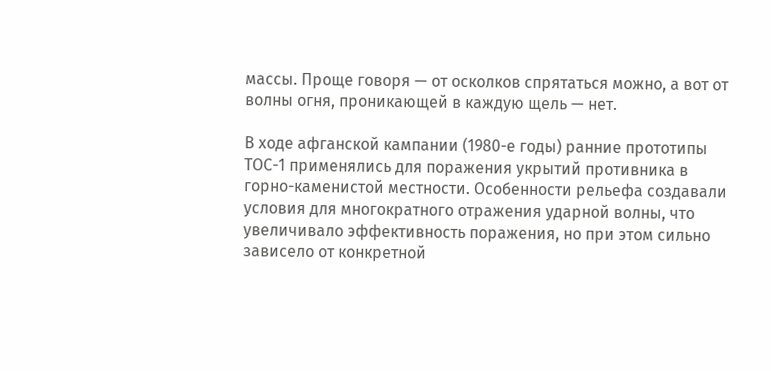массы. Проще говоря — от осколков спрятаться можно, а вот от волны огня, проникающей в каждую щель — нет.

В ходе афганской кампании (1980-е годы) ранние прототипы ТОС-1 применялись для поражения укрытий противника в горно-каменистой местности. Особенности рельефа создавали условия для многократного отражения ударной волны, что увеличивало эффективность поражения, но при этом сильно зависело от конкретной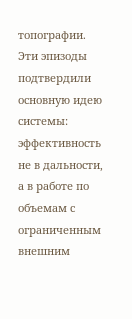топографии. Эти эпизоды подтвердили основную идею системы: эффективность не в дальности, а в работе по объемам с ограниченным внешним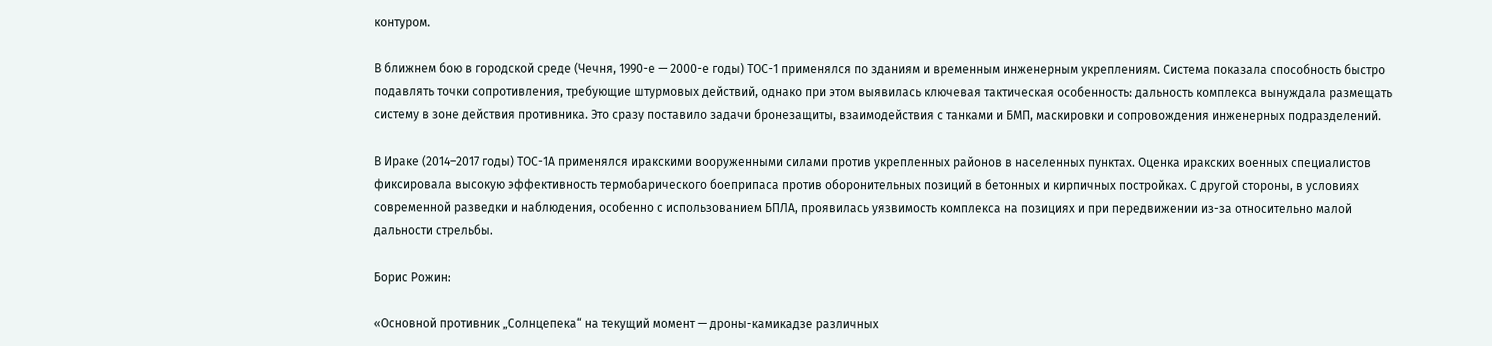контуром.

В ближнем бою в городской среде (Чечня, 1990-е — 2000-е годы) ТОС-1 применялся по зданиям и временным инженерным укреплениям. Система показала способность быстро подавлять точки сопротивления, требующие штурмовых действий, однако при этом выявилась ключевая тактическая особенность: дальность комплекса вынуждала размещать систему в зоне действия противника. Это сразу поставило задачи бронезащиты, взаимодействия с танками и БМП, маскировки и сопровождения инженерных подразделений.

В Ираке (2014–2017 годы) ТОС-1А применялся иракскими вооруженными силами против укрепленных районов в населенных пунктах. Оценка иракских военных специалистов фиксировала высокую эффективность термобарического боеприпаса против оборонительных позиций в бетонных и кирпичных постройках. С другой стороны, в условиях современной разведки и наблюдения, особенно с использованием БПЛА, проявилась уязвимость комплекса на позициях и при передвижении из-за относительно малой дальности стрельбы.

Борис Рожин:

«Основной противник „Солнцепека“ на текущий момент — дроны-камикадзе различных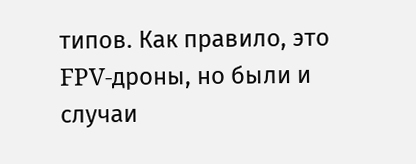типов. Как правило, это FPV-дроны, но были и случаи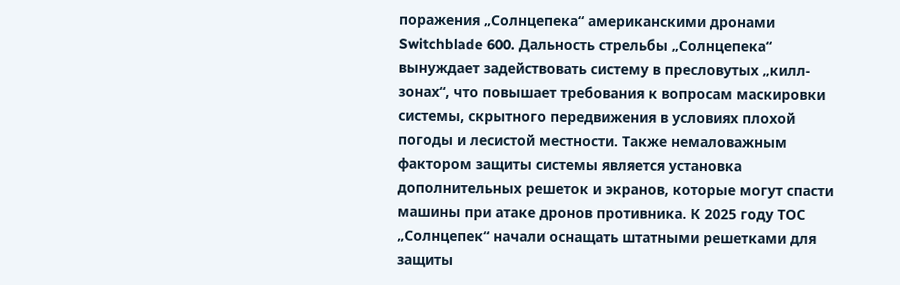поражения „Солнцепека“ американскими дронами Switchblade 600. Дальность стрельбы „Солнцепека“ вынуждает задействовать систему в пресловутых „килл-зонах“, что повышает требования к вопросам маскировки системы, скрытного передвижения в условиях плохой погоды и лесистой местности. Также немаловажным фактором защиты системы является установка дополнительных решеток и экранов, которые могут спасти машины при атаке дронов противника. К 2025 году ТОС „Солнцепек“ начали оснащать штатными решетками для защиты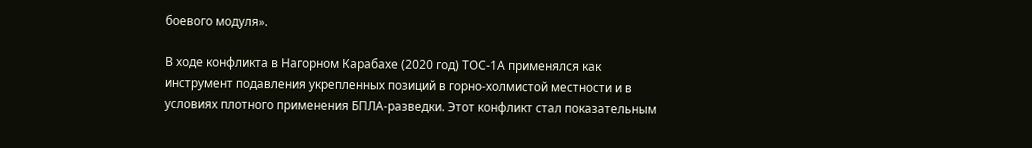боевого модуля».

В ходе конфликта в Нагорном Карабахе (2020 год) ТОС-1А применялся как инструмент подавления укрепленных позиций в горно-холмистой местности и в условиях плотного применения БПЛА-разведки. Этот конфликт стал показательным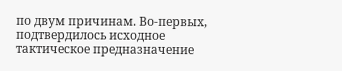по двум причинам. Во-первых, подтвердилось исходное тактическое предназначение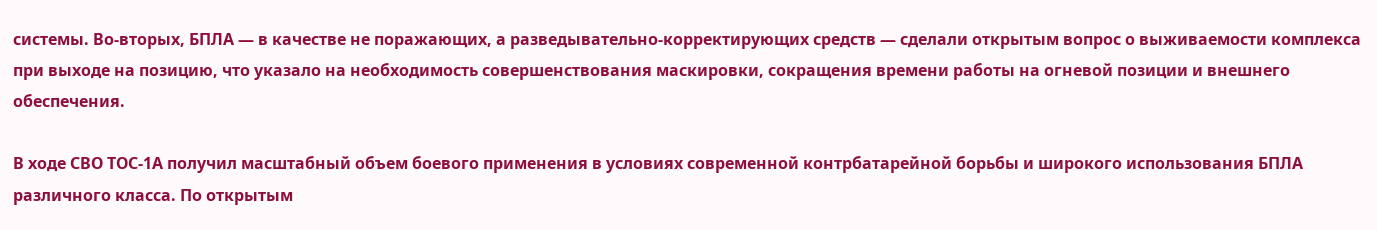системы. Во-вторых, БПЛА — в качестве не поражающих, а разведывательно-корректирующих средств — сделали открытым вопрос о выживаемости комплекса при выходе на позицию, что указало на необходимость совершенствования маскировки, сокращения времени работы на огневой позиции и внешнего обеспечения.

В ходе СВО ТОС-1А получил масштабный объем боевого применения в условиях современной контрбатарейной борьбы и широкого использования БПЛА различного класса. По открытым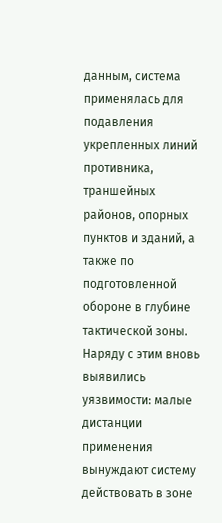данным, система применялась для подавления укрепленных линий противника, траншейных районов, опорных пунктов и зданий, а также по подготовленной обороне в глубине тактической зоны. Наряду с этим вновь выявились уязвимости: малые дистанции применения вынуждают систему действовать в зоне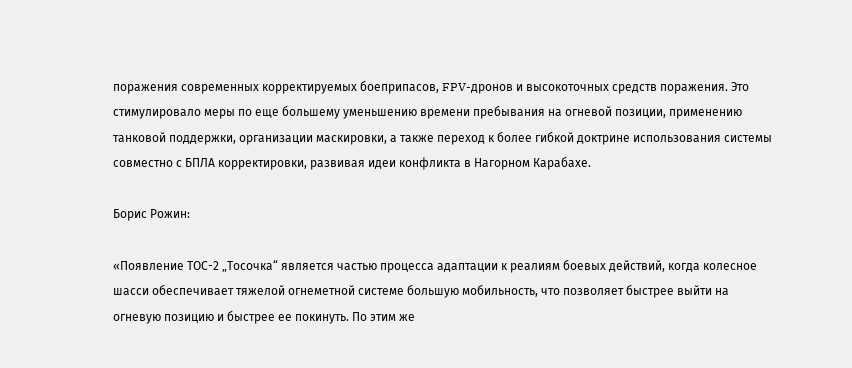поражения современных корректируемых боеприпасов, FPV-дронов и высокоточных средств поражения. Это стимулировало меры по еще большему уменьшению времени пребывания на огневой позиции, применению танковой поддержки, организации маскировки, а также переход к более гибкой доктрине использования системы совместно с БПЛА корректировки, развивая идеи конфликта в Нагорном Карабахе.

Борис Рожин:

«Появление ТОС-2 „Тосочка“ является частью процесса адаптации к реалиям боевых действий, когда колесное шасси обеспечивает тяжелой огнеметной системе большую мобильность, что позволяет быстрее выйти на огневую позицию и быстрее ее покинуть. По этим же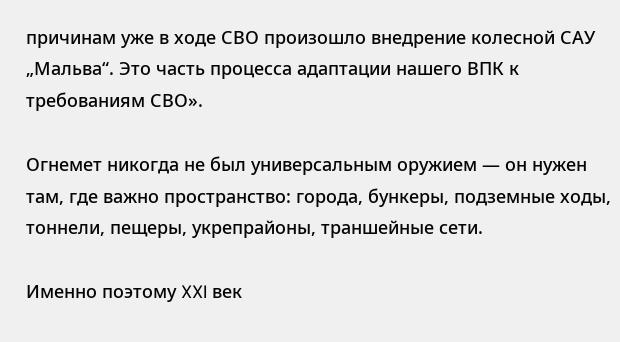причинам уже в ходе СВО произошло внедрение колесной САУ „Мальва“. Это часть процесса адаптации нашего ВПК к требованиям СВО».

Огнемет никогда не был универсальным оружием — он нужен там, где важно пространство: города, бункеры, подземные ходы, тоннели, пещеры, укрепрайоны, траншейные сети.

Именно поэтому XXI век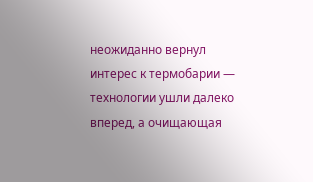неожиданно вернул интерес к термобарии — технологии ушли далеко вперед, а очищающая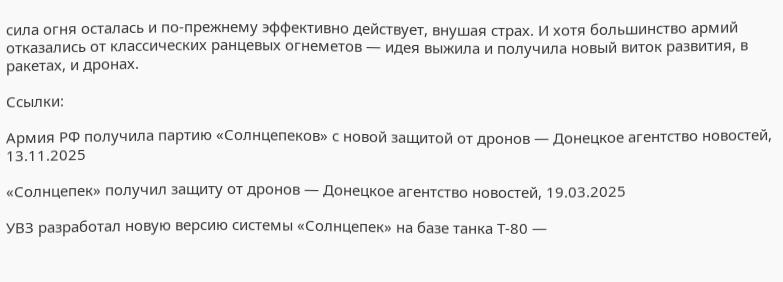сила огня осталась и по-прежнему эффективно действует, внушая страх. И хотя большинство армий отказались от классических ранцевых огнеметов — идея выжила и получила новый виток развития, в ракетах, и дронах.

Ссылки:

Армия РФ получила партию «Солнцепеков» с новой защитой от дронов — Донецкое агентство новостей, 13.11.2025

«Солнцепек» получил защиту от дронов — Донецкое агентство новостей, 19.03.2025

УВЗ разработал новую версию системы «Солнцепек» на базе танка Т-80 —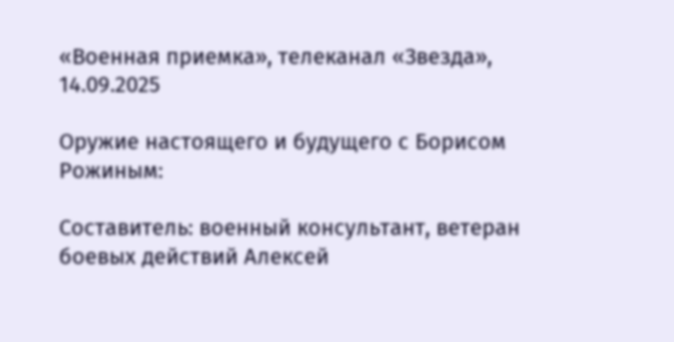«Военная приемка», телеканал «Звезда», 14.09.2025

Оружие настоящего и будущего с Борисом Рожиным:

Составитель: военный консультант, ветеран боевых действий Алексей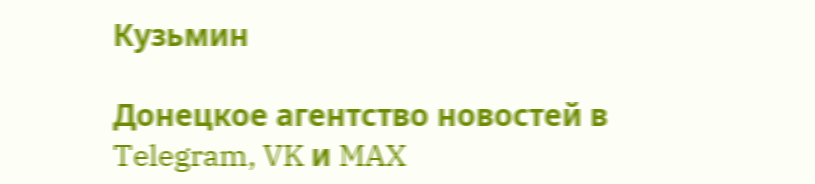Кузьмин

Донецкое агентство новостей в Telegram, VK и MAX